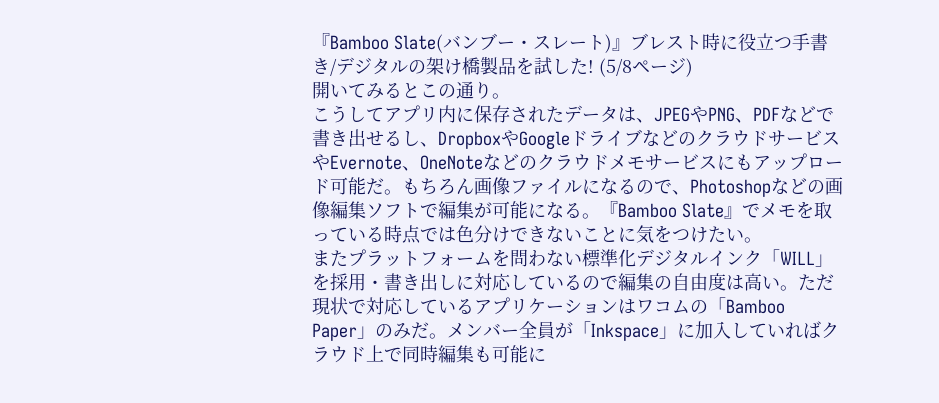『Bamboo Slate(バンブー・スレート)』ブレスト時に役立つ手書き/デジタルの架け橋製品を試した! (5/8ページ)
開いてみるとこの通り。
こうしてアプリ内に保存されたデータは、JPEGやPNG、PDFなどで書き出せるし、DropboxやGoogleドライブなどのクラウドサービスやEvernote、OneNoteなどのクラウドメモサービスにもアップロード可能だ。もちろん画像ファイルになるので、Photoshopなどの画像編集ソフトで編集が可能になる。『Bamboo Slate』でメモを取っている時点では色分けできないことに気をつけたい。
またプラットフォームを問わない標準化デジタルインク「WILL」を採用・書き出しに対応しているので編集の自由度は高い。ただ現状で対応しているアプリケーションはワコムの「Bamboo Paper」のみだ。メンバー全員が「Inkspace」に加入していればクラウド上で同時編集も可能に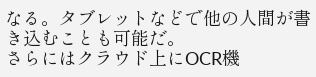なる。タブレットなどで他の人間が書き込むことも可能だ。
さらにはクラウド上にOCR機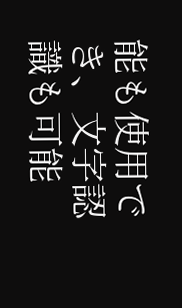能も使用でき、文字認識も可能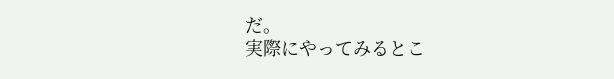だ。
実際にやってみるとこ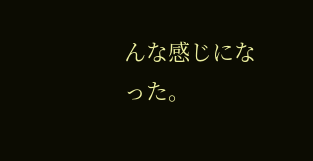んな感じになった。